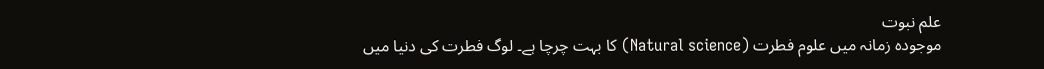علم نبوت
موجودہ زمانہ میں علوم فطرت (Natural science) کا بہت چرچا ہے۔ لوگ فطرت کی دنیا میں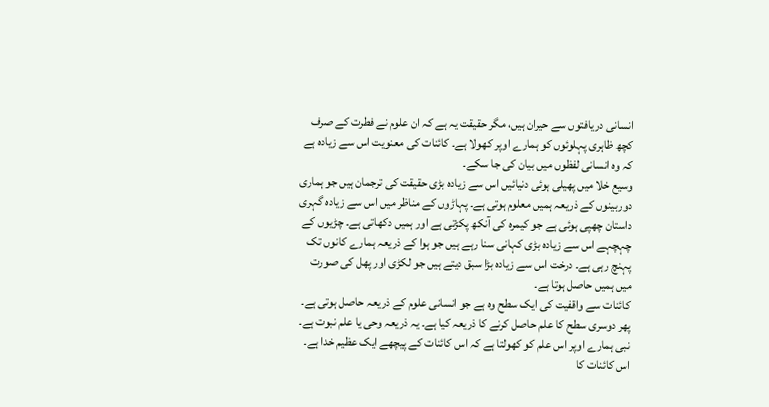انسانی دریافتوں سے حیران ہیں، مگر حقیقت یہ ہے کہ ان علوم نے فطرت کے صرف کچھ ظاہری پہلوئوں کو ہمارے اوپر کھولا ہے۔ کائنات کی معنویت اس سے زیادہ ہے کہ وہ انسانی لفظوں میں بیان کی جا سکے۔
وسیع خلا میں پھیلی ہوئی دنیائیں اس سے زیادہ بڑی حقیقت کی ترجمان ہیں جو ہماری دوربینوں کے ذریعہ ہمیں معلوم ہوتی ہے۔ پہاڑوں کے مناظر میں اس سے زیادہ گہری داستان چھپی ہوئی ہے جو کیمرہ کی آنکھ پکڑتی ہے اور ہمیں دکھاتی ہے۔ چڑیوں کے چہچہے اس سے زیادہ بڑی کہانی سنا رہے ہیں جو ہوا کے ذریعہ ہمارے کانوں تک پہنچ رہی ہے۔ درخت اس سے زیادہ بڑا سبق دیتے ہیں جو لکڑی اور پھل کی صورت میں ہمیں حاصل ہوتا ہے۔
کائنات سے واقفیت کی ایک سطح وہ ہے جو انسانی علوم کے ذریعہ حاصل ہوتی ہے۔ پھر دوسری سطح کا علم حاصل کرنے کا ذریعہ کیا ہے۔ یہ ذریعہ وحی یا علم نبوت ہے۔ نبی ہمارے اوپر اس علم کو کھولتا ہے کہ اس کائنات کے پیچھے ایک عظیم خدا ہے۔ اس کائنات کا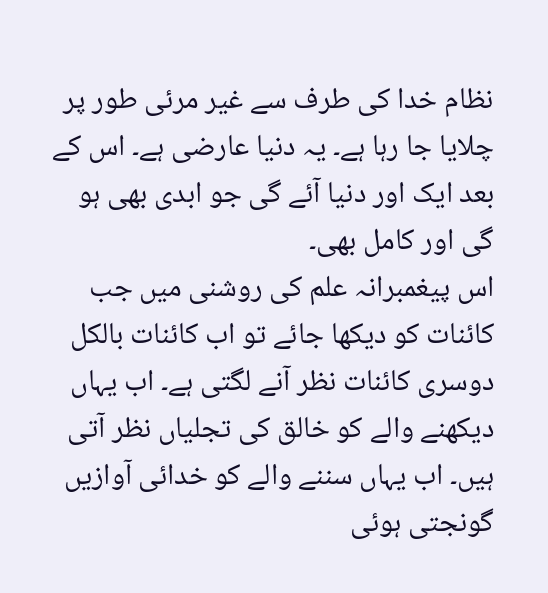نظام خدا کی طرف سے غیر مرئی طور پر چلایا جا رہا ہے۔ یہ دنیا عارضی ہے۔ اس کے بعد ایک اور دنیا آئے گی جو ابدی بھی ہو گی اور کامل بھی۔
اس پیغمبرانہ علم کی روشنی میں جب کائنات کو دیکھا جائے تو اب کائنات بالکل دوسری کائنات نظر آنے لگتی ہے۔ اب یہاں دیکھنے والے کو خالق کی تجلیاں نظر آتی ہیں۔ اب یہاں سننے والے کو خدائی آوازیں گونجتی ہوئی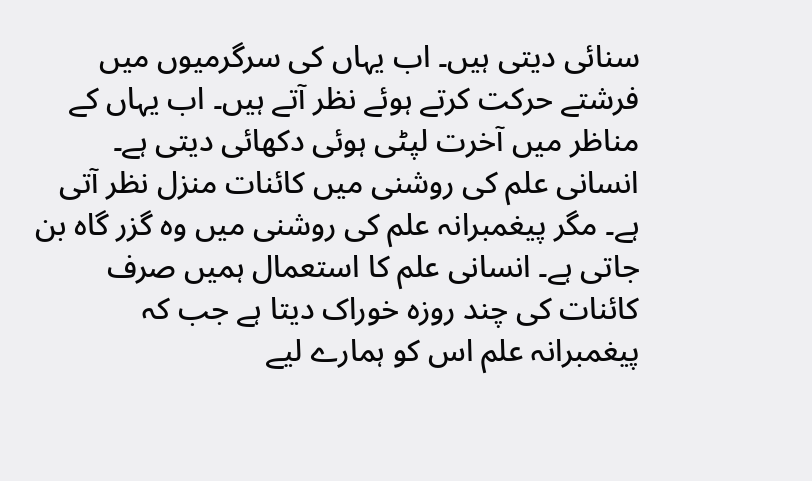سنائی دیتی ہیں۔ اب یہاں کی سرگرمیوں میں فرشتے حرکت کرتے ہوئے نظر آتے ہیں۔ اب یہاں کے مناظر میں آخرت لپٹی ہوئی دکھائی دیتی ہے۔
انسانی علم کی روشنی میں کائنات منزل نظر آتی ہے۔ مگر پیغمبرانہ علم کی روشنی میں وہ گزر گاہ بن جاتی ہے۔ انسانی علم کا استعمال ہمیں صرف کائنات کی چند روزہ خوراک دیتا ہے جب کہ پیغمبرانہ علم اس کو ہمارے لیے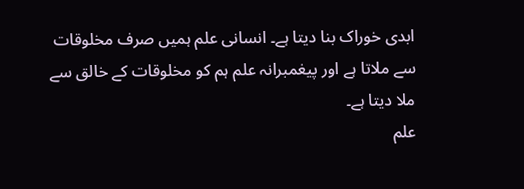ابدی خوراک بنا دیتا ہے۔ انسانی علم ہمیں صرف مخلوقات سے ملاتا ہے اور پیغمبرانہ علم ہم کو مخلوقات کے خالق سے ملا دیتا ہے۔
علم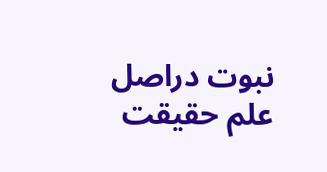نبوت دراصل علم حقیقت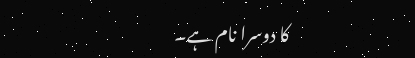کا دوسرا نام ہے۔